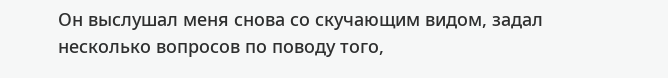Он выслушал меня снова со скучающим видом, задал несколько вопросов по поводу того,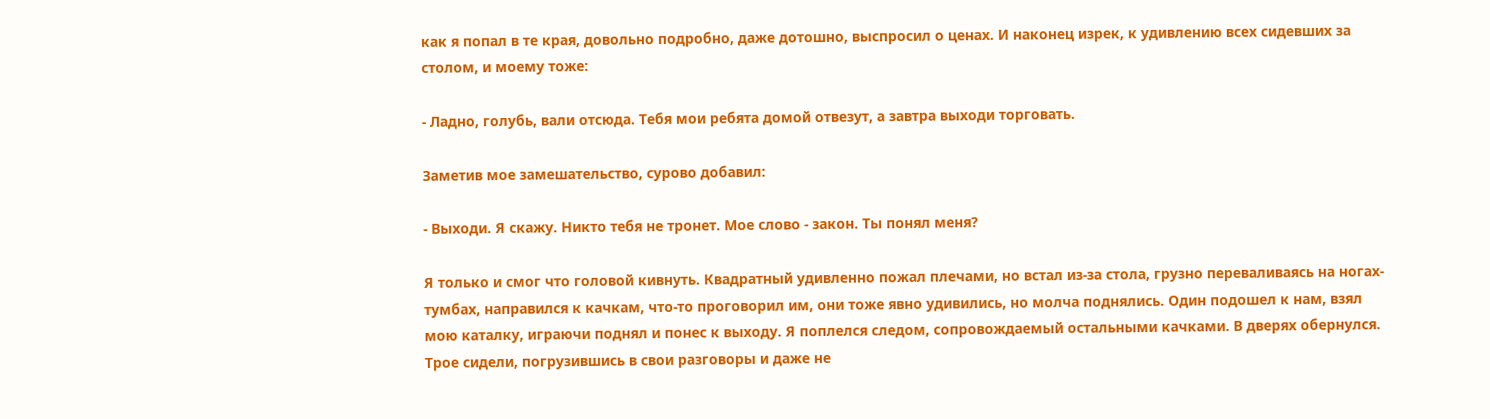как я попал в те края, довольно подробно, даже дотошно, выспросил о ценах. И наконец изрек, к удивлению всех сидевших за столом, и моему тоже:

- Ладно, голубь, вали отсюда. Тебя мои ребята домой отвезут, а завтра выходи торговать.

Заметив мое замешательство, сурово добавил:

- Выходи. Я скажу. Никто тебя не тронет. Мое слово - закон. Ты понял меня?

Я только и смог что головой кивнуть. Квадратный удивленно пожал плечами, но встал из-за стола, грузно переваливаясь на ногах-тумбах, направился к качкам, что-то проговорил им, они тоже явно удивились, но молча поднялись. Один подошел к нам, взял мою каталку, играючи поднял и понес к выходу. Я поплелся следом, сопровождаемый остальными качками. В дверях обернулся. Трое сидели, погрузившись в свои разговоры и даже не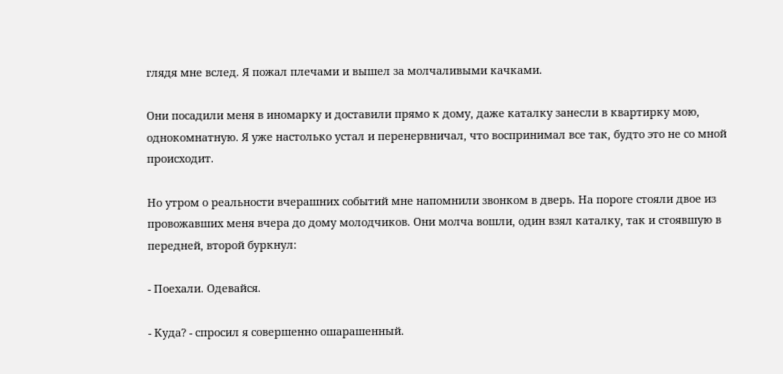глядя мне вслед. Я пожал плечами и вышел за молчаливыми качками.

Они посадили меня в иномарку и доставили прямо к дому, даже каталку занесли в квартирку мою, однокомнатную. Я уже настолько устал и перенервничал, что воспринимал все так, будто это не со мной происходит.

Но утром о реальности вчерашних событий мне напомнили звонком в дверь. На пороге стояли двое из провожавших меня вчера до дому молодчиков. Они молча вошли, один взял каталку, так и стоявшую в передней, второй буркнул:

- Поехали. Одевайся.

- Куда? - спросил я совершенно ошарашенный.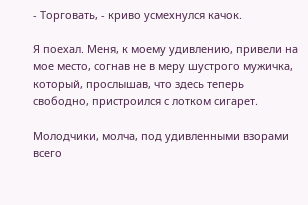- Торговать, - криво усмехнулся качок.

Я поехал. Меня, к моему удивлению, привели на мое место, согнав не в меру шустрого мужичка, который, прослышав, что здесь теперь свободно, пристроился с лотком сигарет.

Молодчики, молча, под удивленными взорами всего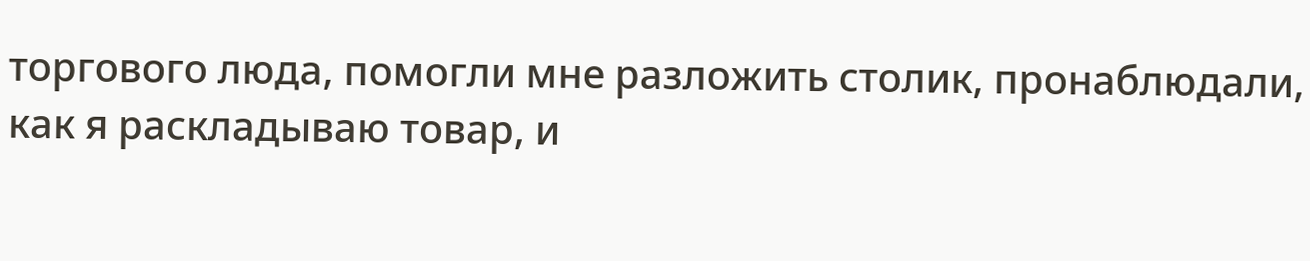торгового люда, помогли мне разложить столик, пронаблюдали, как я раскладываю товар, и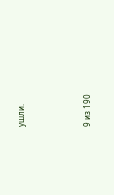ушли.



9 из 190